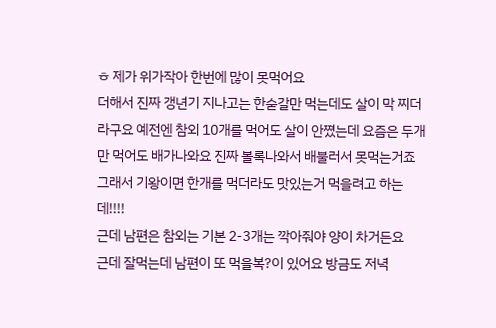ㅎ 제가 위가작아 한번에 많이 못먹어요
더해서 진짜 갱년기 지나고는 한숟갈만 먹는데도 살이 막 찌더라구요 예전엔 참외 10개를 먹어도 살이 안쪘는데 요즘은 두개만 먹어도 배가나와요 진짜 볼록나와서 배불러서 못먹는거죠 그래서 기왕이면 한개를 먹더라도 맛있는거 먹을려고 하는데!!!!
근데 남편은 참외는 기본 2-3개는 깍아줘야 양이 차거든요
근데 잘먹는데 남편이 또 먹을복?이 있어요 방금도 저녁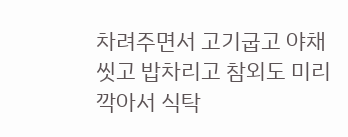차려주면서 고기굽고 야채씻고 밥차리고 참외도 미리 깍아서 식탁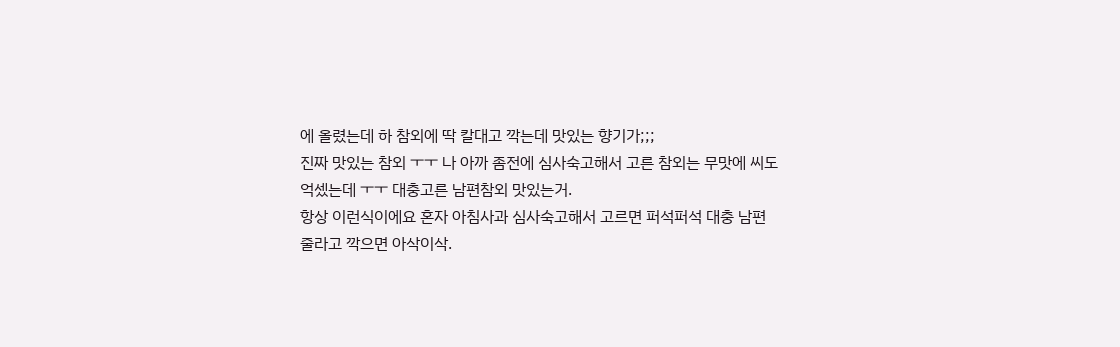에 올렸는데 하 참외에 딱 칼대고 깍는데 맛있는 향기가;;;
진짜 맛있는 참외 ㅜㅜ 나 아까 좀전에 심사숙고해서 고른 참외는 무맛에 씨도 억셌는데 ㅜㅜ 대충고른 남편참외 맛있는거.
항상 이런식이에요 혼자 아침사과 심사숙고해서 고르면 퍼석퍼석 대충 남편 줄라고 깍으면 아삭이삭.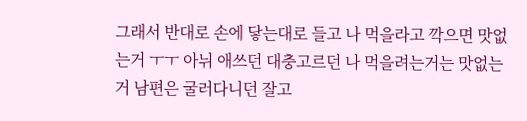그래서 반대로 손에 닿는대로 들고 나 먹을라고 깍으면 맛없는거 ㅜㅜ 아뉘 애쓰던 대충고르던 나 먹을려는거는 맛없는거 남편은 굴러다니던 잘고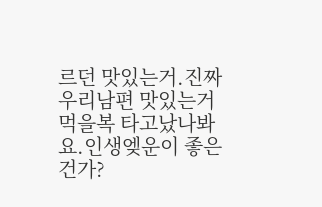르던 맛있는거.진짜 우리남편 맛있는거 먹을복 타고났나봐요.인생엦운이 좋은건가?